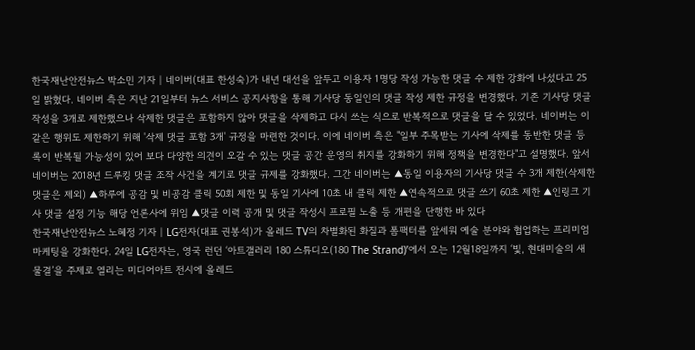한국재난안전뉴스 박소민 기자 | 네이버(대표 한성숙)가 내년 대선을 앞두고 이용자 1명당 작성 가능한 댓글 수 제한 강화에 나섰다고 25일 밝혔다. 네이버 측은 지난 21일부터 뉴스 서비스 공지사항을 통해 기사당 동일인의 댓글 작성 제한 규정을 변경했다. 기존 기사당 댓글 작성을 3개로 제한했으나 삭제한 댓글은 포함하지 않아 댓글을 삭제하고 다시 쓰는 식으로 반복적으로 댓글을 달 수 있었다. 네이버는 이 같은 행위도 제한하기 위해 '삭제 댓글 포함 3개' 규정을 마련한 것이다. 이에 네이버 측은 "일부 주목받는 기사에 삭제를 동반한 댓글 등록이 반복될 가능성이 있어 보다 다양한 의견이 오갈 수 있는 댓글 공간 운영의 취지를 강화하기 위해 정책을 변경한다"고 설명했다. 앞서 네이버는 2018년 드루킹 댓글 조작 사건을 계기로 댓글 규제를 강화했다. 그간 네이버는 ▲동일 이용자의 기사당 댓글 수 3개 제한(삭제한 댓글은 제외) ▲하루에 공감 및 비공감 클릭 50회 제한 및 동일 기사에 10초 내 클릭 제한 ▲연속적으로 댓글 쓰기 60초 제한 ▲인링크 기사 댓글 설정 기능 해당 언론사에 위임 ▲댓글 이력 공개 및 댓글 작성시 프로필 노출 등 개편을 단행한 바 있다
한국재난안전뉴스 노혜정 기자 | LG전자(대표 권봉석)가 올레드 TV의 차별화된 화질과 폼팩터를 앞세워 예술 분야와 협업하는 프리미엄 마케팅을 강화한다. 24일 LG전자는, 영국 런던 ‘아트갤러리 180 스튜디오(180 The Strand)’에서 오는 12월18일까지 ‘빛, 현대미술의 새 물결’을 주제로 열리는 미디어아트 전시에 올레드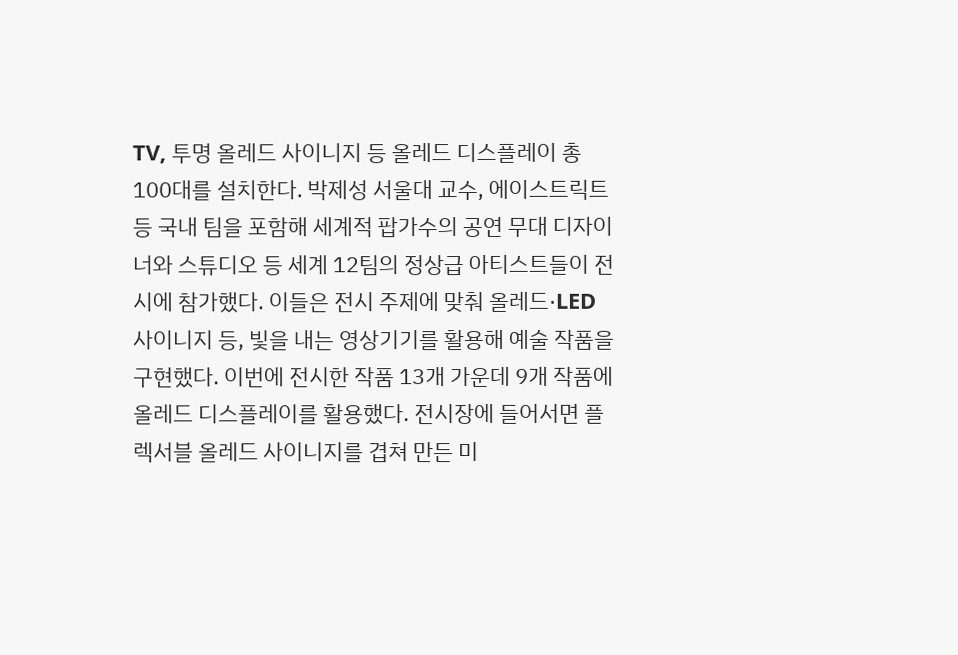TV, 투명 올레드 사이니지 등 올레드 디스플레이 총 100대를 설치한다. 박제성 서울대 교수, 에이스트릭트 등 국내 팀을 포함해 세계적 팝가수의 공연 무대 디자이너와 스튜디오 등 세계 12팀의 정상급 아티스트들이 전시에 참가했다. 이들은 전시 주제에 맞춰 올레드·LED 사이니지 등, 빛을 내는 영상기기를 활용해 예술 작품을 구현했다. 이번에 전시한 작품 13개 가운데 9개 작품에 올레드 디스플레이를 활용했다. 전시장에 들어서면 플렉서블 올레드 사이니지를 겹쳐 만든 미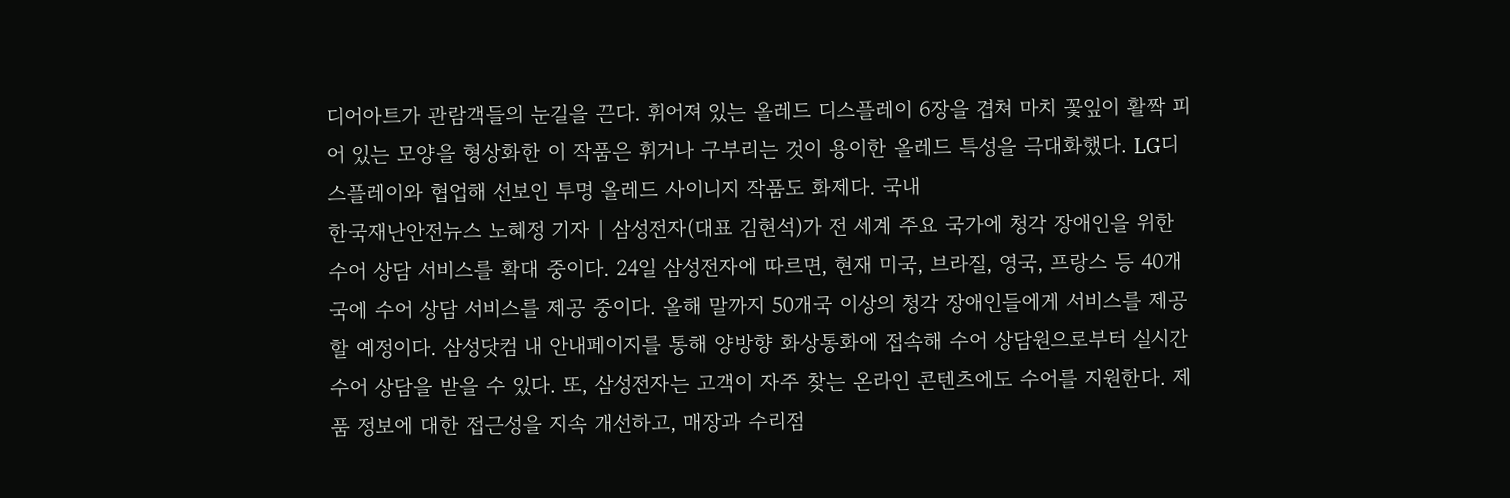디어아트가 관람객들의 눈길을 끈다. 휘어져 있는 올레드 디스플레이 6장을 겹쳐 마치 꽃잎이 활짝 피어 있는 모양을 형상화한 이 작품은 휘거나 구부리는 것이 용이한 올레드 특성을 극대화했다. LG디스플레이와 협업해 선보인 투명 올레드 사이니지 작품도 화제다. 국내
한국재난안전뉴스 노혜정 기자 | 삼성전자(대표 김현석)가 전 세계 주요 국가에 청각 장애인을 위한 수어 상담 서비스를 확대 중이다. 24일 삼성전자에 따르면, 현재 미국, 브라질, 영국, 프랑스 등 40개국에 수어 상담 서비스를 제공 중이다. 올해 말까지 50개국 이상의 청각 장애인들에게 서비스를 제공할 예정이다. 삼성닷컴 내 안내페이지를 통해 양방향 화상통화에 접속해 수어 상담원으로부터 실시간 수어 상담을 받을 수 있다. 또, 삼성전자는 고객이 자주 찾는 온라인 콘텐츠에도 수어를 지원한다. 제품 정보에 대한 접근성을 지속 개선하고, 매장과 수리점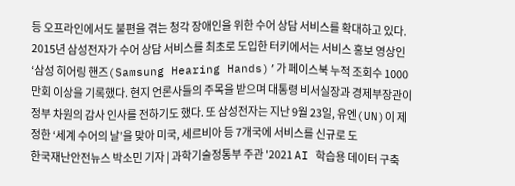등 오프라인에서도 불편을 겪는 청각 장애인을 위한 수어 상담 서비스를 확대하고 있다. 2015년 삼성전자가 수어 상담 서비스를 최초로 도입한 터키에서는 서비스 홍보 영상인 ‘삼성 히어링 핸즈(Samsung Hearing Hands)’가 페이스북 누적 조회수 1000만회 이상을 기록했다. 현지 언론사들의 주목을 받으며 대통령 비서실장과 경제부장관이 정부 차원의 감사 인사를 전하기도 했다. 또 삼성전자는 지난 9월 23일, 유엔(UN)이 제정한 ‘세계 수어의 날’을 맞아 미국, 세르비아 등 7개국에 서비스를 신규로 도
한국재난안전뉴스 박소민 기자 | 과학기술정통부 주관 '2021 AI 학습용 데이터 구축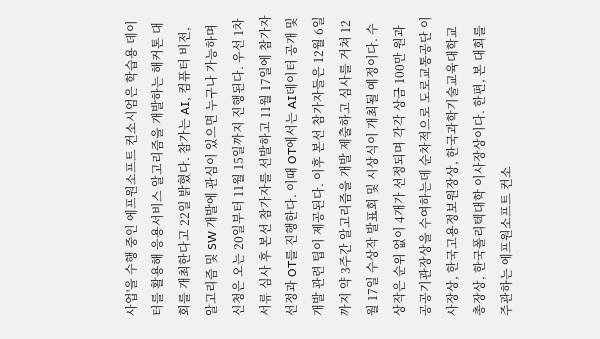사업'을 수행 중인 에프원소프트 컨소시엄은 학습용 데이터를 활용해 응용서비스 알고리즘을 개발하는 해커톤 대회를 개최한다고 22일 밝혔다. 참가는 AI, 컴퓨터 비전, 알고리즘 및 SW 개발에 관심이 있으면 누구나 가능하며 신청은 오는 20일부터 11월 15일까지 진행된다. 우선 1차 서류 심사 후 본선 참가자를 선발하고 11월 17일에 참가자 선정과 OT를 진행한다. 이때 OT에서는 AI데이터 공개 및 개발 관련 팁이 제공된다. 이후 본선 참가자들은 12월 6일까지 약 3주간 알고리즘을 개발 제출하고 심사를 거쳐 12월 17일 수상작 발표회 및 시상식이 개최될 예정이다. 수상작은 순위 없이 4개가 선정되며 각각 상금 100만 원과 공공기관장상을 수여하는데 순차적으로 도로교통공단 이사장상, 한국고용정보원장상, 한국과학기술교육대학교 총장상, 한국폴리텍대학 이사장상이다. 한편, 본 대회를 주관하는 에프원소프트 컨소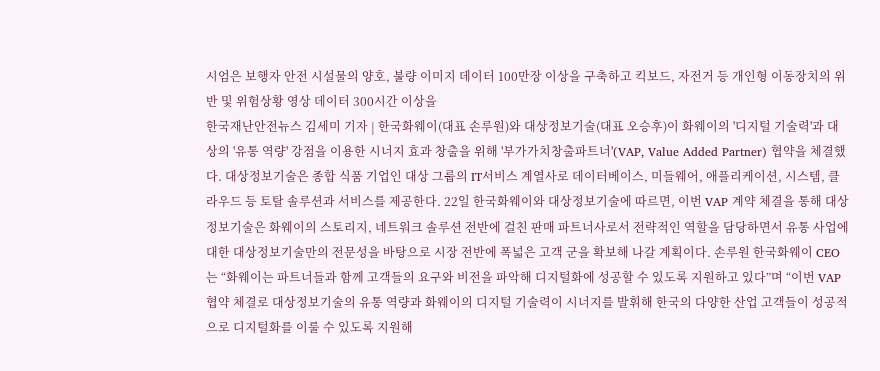시엄은 보행자 안전 시설물의 양호, 불량 이미지 데이터 100만장 이상을 구축하고 킥보드, 자전거 등 개인형 이동장치의 위반 및 위험상황 영상 데이터 300시간 이상을
한국재난안전뉴스 김세미 기자 | 한국화웨이(대표 손루원)와 대상정보기술(대표 오승후)이 화웨이의 '디지털 기술력'과 대상의 '유통 역량' 강점을 이용한 시너지 효과 창출을 위해 '부가가치창출파트너'(VAP, Value Added Partner) 협약을 체결했다. 대상정보기술은 종합 식품 기업인 대상 그룹의 IT서비스 계열사로 데이터베이스, 미들웨어, 애플리케이션, 시스템, 클라우드 등 토탈 솔루션과 서비스를 제공한다. 22일 한국화웨이와 대상정보기술에 따르면, 이번 VAP 계약 체결을 통해 대상정보기술은 화웨이의 스토리지, 네트워크 솔루션 전반에 걸친 판매 파트너사로서 전략적인 역할을 담당하면서 유통 사업에 대한 대상정보기술만의 전문성을 바탕으로 시장 전반에 폭넓은 고객 군을 확보해 나갈 계획이다. 손루원 한국화웨이 CEO는 “화웨이는 파트너들과 함께 고객들의 요구와 비전을 파악해 디지털화에 성공할 수 있도록 지원하고 있다”며 “이번 VAP협약 체결로 대상정보기술의 유통 역량과 화웨이의 디지털 기술력이 시너지를 발휘해 한국의 다양한 산업 고객들이 성공적으로 디지털화를 이룰 수 있도록 지원해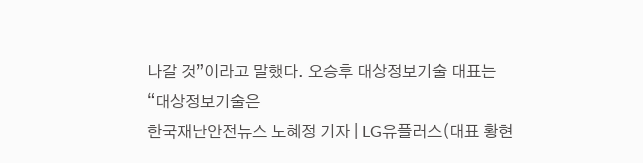나갈 것”이라고 말했다. 오승후 대상정보기술 대표는 “대상정보기술은
한국재난안전뉴스 노혜정 기자 | LG유플러스(대표 황현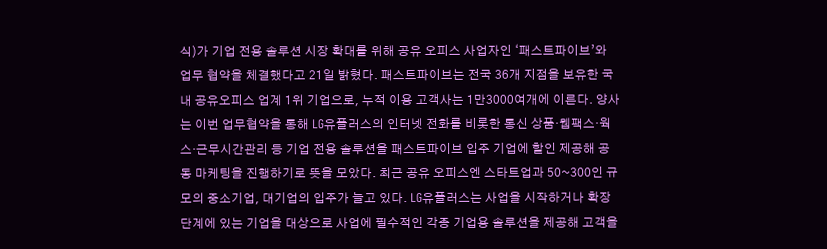식)가 기업 전용 솔루션 시장 확대를 위해 공유 오피스 사업자인 ‘패스트파이브’와 업무 협약을 체결했다고 21일 밝혔다. 패스트파이브는 전국 36개 지점을 보유한 국내 공유오피스 업계 1위 기업으로, 누적 이용 고객사는 1만3000여개에 이른다. 양사는 이번 업무협약을 통해 LG유플러스의 인터넷 전화를 비롯한 통신 상품·웹팩스·웍스·근무시간관리 등 기업 전용 솔루션을 패스트파이브 입주 기업에 할인 제공해 공동 마케팅을 진행하기로 뜻을 모았다. 최근 공유 오피스엔 스타트업과 50~300인 규모의 중소기업, 대기업의 입주가 늘고 있다. LG유플러스는 사업을 시작하거나 확장 단계에 있는 기업을 대상으로 사업에 필수적인 각종 기업용 솔루션을 제공해 고객을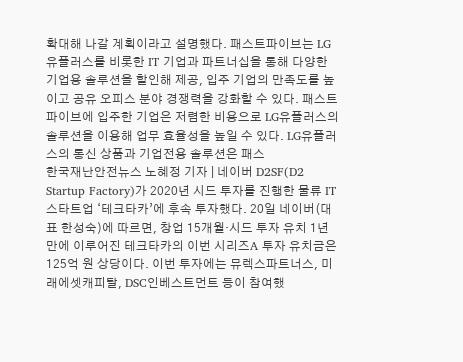확대해 나갈 계획이라고 설명했다. 패스트파이브는 LG유플러스를 비롯한 IT 기업과 파트너십을 통해 다양한 기업용 솔루션을 할인해 제공, 입주 기업의 만족도를 높이고 공유 오피스 분야 경쟁력을 강화할 수 있다. 패스트파이브에 입주한 기업은 저렴한 비용으로 LG유플러스의 솔루션을 이용해 업무 효율성을 높일 수 있다. LG유플러스의 통신 상품과 기업전용 솔루션은 패스
한국재난안전뉴스 노혜정 기자 | 네이버 D2SF(D2 Startup Factory)가 2020년 시드 투자를 진행한 물류 IT 스타트업 ‘테크타카’에 후속 투자했다. 20일 네이버(대표 한성숙)에 따르면, 창업 15개월·시드 투자 유치 1년 만에 이루어진 테크타카의 이번 시리즈A 투자 유치금은 125억 원 상당이다. 이번 투자에는 뮤렉스파트너스, 미래에셋캐피탈, DSC인베스트먼트 등이 참여했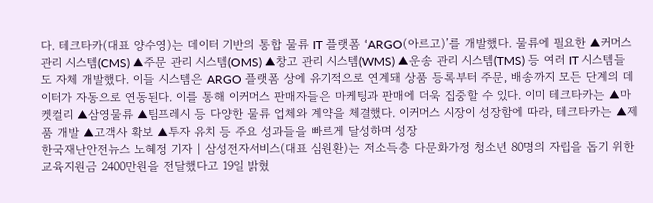다. 테크타카(대표 양수영)는 데이터 기반의 통합 물류 IT 플랫폼 ‘ARGO(아르고)’를 개발했다. 물류에 필요한 ▲커머스 관리 시스템(CMS) ▲주문 관리 시스템(OMS) ▲창고 관리 시스템(WMS) ▲운송 관리 시스템(TMS) 등 여러 IT 시스템들도 자체 개발했다. 이들 시스템은 ARGO 플랫폼 상에 유기적으로 연계돼 상품 등록부터 주문, 배송까지 모든 단계의 데이터가 자동으로 연동된다. 이를 통해 이커머스 판매자들은 마케팅과 판매에 더욱 집중할 수 있다. 이미 테크타카는 ▲마켓컬리 ▲삼영물류 ▲팀프레시 등 다양한 물류 업체와 계약을 체결했다. 이커머스 시장이 성장함에 따라, 테크타카는 ▲제품 개발 ▲고객사 확보 ▲투자 유치 등 주요 성과들을 빠르게 달성하며 성장
한국재난안전뉴스 노혜정 기자 | 삼성전자서비스(대표 심원환)는 저소득층 다문화가정 청소년 80명의 자립을 돕기 위한 교육지원금 2400만원을 전달했다고 19일 밝혔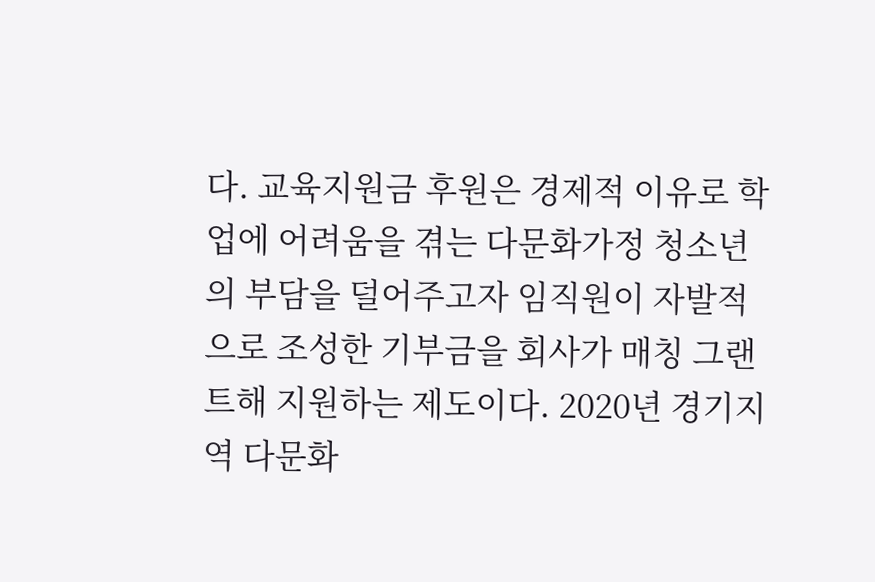다. 교육지원금 후원은 경제적 이유로 학업에 어려움을 겪는 다문화가정 청소년의 부담을 덜어주고자 임직원이 자발적으로 조성한 기부금을 회사가 매칭 그랜트해 지원하는 제도이다. 2020년 경기지역 다문화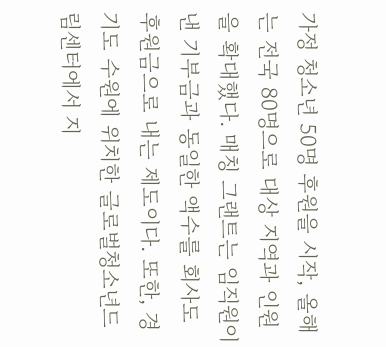가정 청소년 50명 후원을 시작, 올해는 전국 80명으로 대상 지역과 인원을 확대했다. 매칭 그랜트는 임직원이 낸 기부금과 동일한 액수를 회사도 후원금으로 내는 제도이다. 또한, 경기도 수원에 위치한 글로벌청소년드림센터에서 지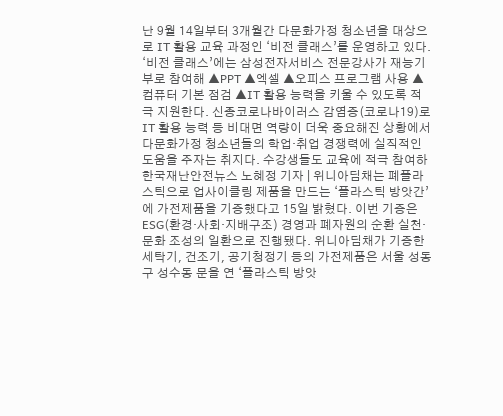난 9월 14일부터 3개월간 다문화가정 청소년을 대상으로 IT 활용 교육 과정인 ‘비전 클래스’를 운영하고 있다. ‘비전 클래스’에는 삼성전자서비스 전문강사가 재능기부로 참여해 ▲PPT ▲엑셀 ▲오피스 프로그램 사용 ▲컴퓨터 기본 점검 ▲IT 활용 능력을 키울 수 있도록 적극 지원한다. 신종코로나바이러스 감염증(코로나19)로 IT 활용 능력 등 비대면 역량이 더욱 중요해진 상황에서 다문화가정 청소년들의 학업·취업 경쟁력에 실직적인 도움을 주자는 취지다. 수강생들도 교육에 적극 참여하
한국재난안전뉴스 노혜정 기자 | 위니아딤채는 폐플라스틱으로 업사이클링 제품을 만드는 ‘플라스틱 방앗간’에 가전제품을 기증했다고 15일 밝혔다. 이번 기증은 ESG(환경·사회·지배구조) 경영과 폐자원의 순환 실천·문화 조성의 일환으로 진행됐다. 위니아딤채가 기증한 세탁기, 건조기, 공기청정기 등의 가전제품은 서울 성동구 성수동 문을 연 ‘플라스틱 방앗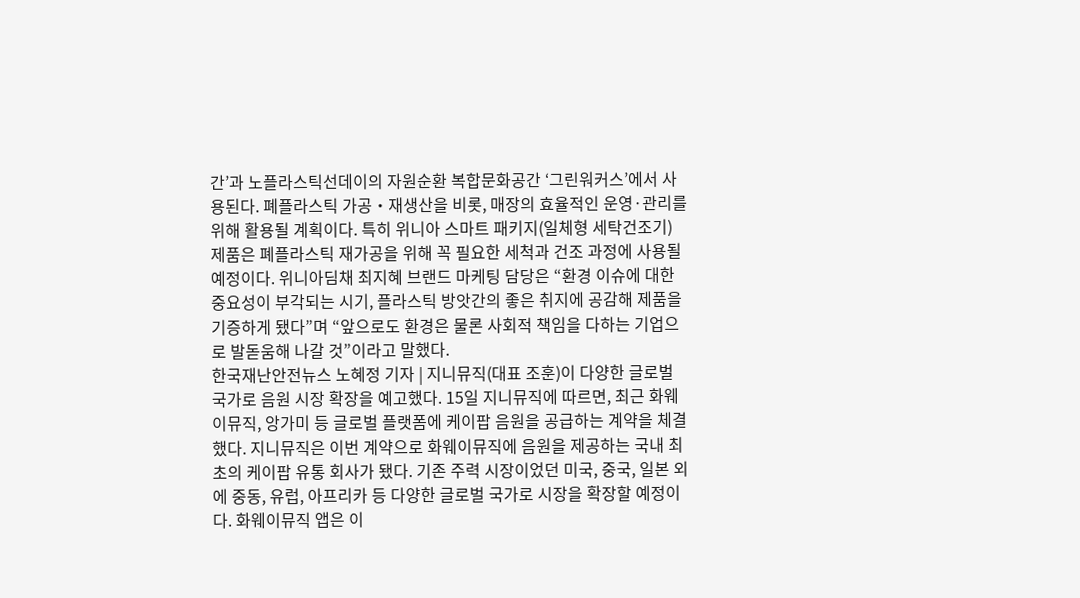간’과 노플라스틱선데이의 자원순환 복합문화공간 ‘그린워커스’에서 사용된다. 폐플라스틱 가공‧재생산을 비롯, 매장의 효율적인 운영·관리를 위해 활용될 계획이다. 특히 위니아 스마트 패키지(일체형 세탁건조기) 제품은 폐플라스틱 재가공을 위해 꼭 필요한 세척과 건조 과정에 사용될 예정이다. 위니아딤채 최지혜 브랜드 마케팅 담당은 “환경 이슈에 대한 중요성이 부각되는 시기, 플라스틱 방앗간의 좋은 취지에 공감해 제품을 기증하게 됐다”며 “앞으로도 환경은 물론 사회적 책임을 다하는 기업으로 발돋움해 나갈 것”이라고 말했다.
한국재난안전뉴스 노혜정 기자 | 지니뮤직(대표 조훈)이 다양한 글로벌 국가로 음원 시장 확장을 예고했다. 15일 지니뮤직에 따르면, 최근 화웨이뮤직, 앙가미 등 글로벌 플랫폼에 케이팝 음원을 공급하는 계약을 체결했다. 지니뮤직은 이번 계약으로 화웨이뮤직에 음원을 제공하는 국내 최초의 케이팝 유통 회사가 됐다. 기존 주력 시장이었던 미국, 중국, 일본 외에 중동, 유럽, 아프리카 등 다양한 글로벌 국가로 시장을 확장할 예정이다. 화웨이뮤직 앱은 이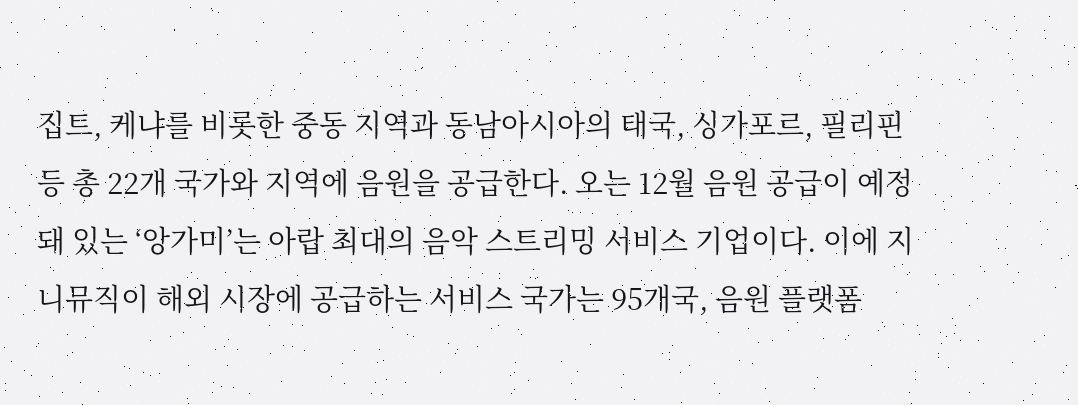집트, 케냐를 비롯한 중동 지역과 동남아시아의 태국, 싱가포르, 필리핀 등 총 22개 국가와 지역에 음원을 공급한다. 오는 12월 음원 공급이 예정돼 있는 ‘앙가미’는 아랍 최대의 음악 스트리밍 서비스 기업이다. 이에 지니뮤직이 해외 시장에 공급하는 서비스 국가는 95개국, 음원 플랫폼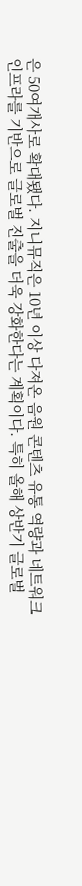은 50여개사로 확대됐다. 지니뮤직은 10년 이상 다져온 음원 콘텐츠 유통 역량과 네트워크 인프라를 기반으로 글로벌 진출을 더욱 강화한다는 계획이다. 특히 올해 상반기 글로벌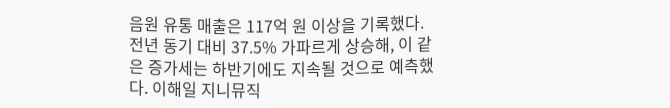음원 유통 매출은 117억 원 이상을 기록했다. 전년 동기 대비 37.5% 가파르게 상승해, 이 같은 증가세는 하반기에도 지속될 것으로 예측했다. 이해일 지니뮤직